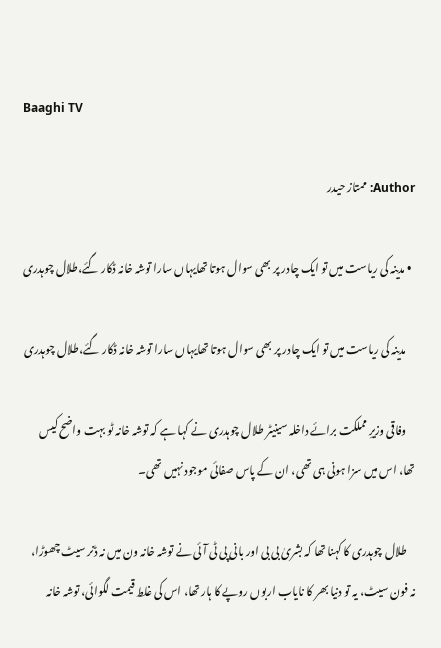Baaghi TV

Author: ممتاز حیدر

  • مدینہ کی ریاست میں تو ایک چادر پر بھی سوال ہوتا تھایہاں سارا توشہ خانہ ڈکار گئے،طلال چوہدری

    مدینہ کی ریاست میں تو ایک چادر پر بھی سوال ہوتا تھایہاں سارا توشہ خانہ ڈکار گئے،طلال چوہدری

    وفاقی وزیرِ مملکت برائے داخلہ سینیٹر طلال چوہدری نے کہا ہے کہ توشہ خانہ ٹو بہت واضح کیس تھا، اس میں سزا ہونی ہی تھی، ان کے پاس صفائی موجود نہیں تھی۔

    طلال چوہدری کا کہنا تھا کہ بشریٰ بی بی اور بانی پی ٹی آئی نے توشہ خانہ ون میں نہ ڈنر سیٹ چھوڑا، نہ فون سیٹ، یہ تو دنیا بھر کا نایاب اربوں روپے کا ہار تھا، اس کی غلط قیمت لگوائی، توشہ خانہ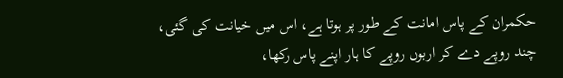حکمران کے پاس امانت کے طور پر ہوتا ہے، اس میں خیانت کی گئی، چند روپے دے کر اربوں روپے کا ہار اپنے پاس رکھا،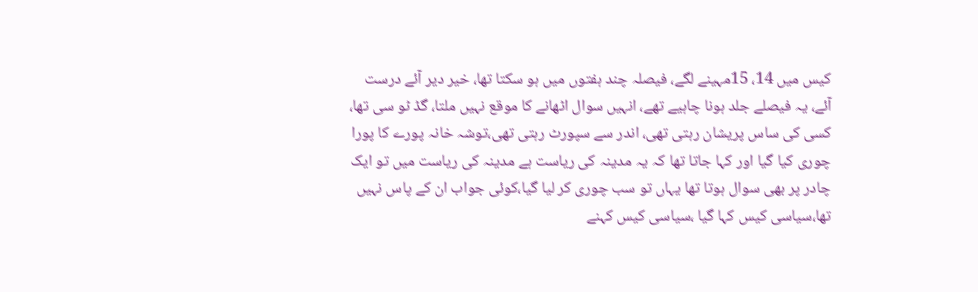کیس میں 14، 15مہینے لگے، فیصلہ چند ہفتوں میں ہو سکتا تھا، خیر دیر آئے درست آئے، یہ فیصلے جلد ہونا چاہیے تھے، انہیں سوال اٹھانے کا موقع نہیں ملتا، گڈ ٹو سی تھا، کسی کی ساس پریشان رہتی تھی، اندر سے سپورٹ رہتی تھی،توشہ خانہ پورے کا پورا چوری کیا گیا اور کہا جاتا تھا کہ یہ مدینہ کی ریاست ہے مدینہ کی ریاست میں تو ایک چادر پر بھی سوال ہوتا تھا یہاں تو سب چوری کر لیا گیا،کوئی جواب ان کے پاس نہیں تھا،سیاسی کیس کہا گیا ،سیاسی کیس کہنے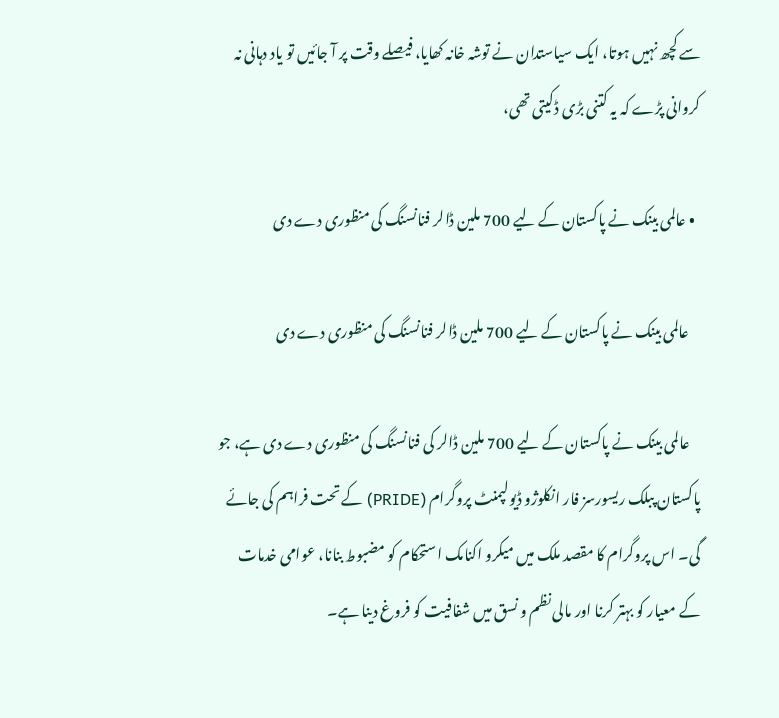سے کچھ نہیں ہوتا، ایک سیاستدان نے توشہ خانہ کھایا، فیصلے وقت پر آ جائیں تو یاد دہانی نہ کروانی پڑے کہ یہ کتنی بڑی ڈکیتی تھی،

  • عالمی بینک نے پاکستان کے لیے 700 ملین ڈالر فنانسنگ کی منظوری دے دی

    عالمی بینک نے پاکستان کے لیے 700 ملین ڈالر فنانسنگ کی منظوری دے دی

    عالمی بینک نے پاکستان کے لیے 700 ملین ڈالر کی فنانسنگ کی منظوری دے دی ہے، جو پاکستان پبلک ریسورسز فار انکلوژو ڈیولپمنٹ پروگرام (PRIDE) کے تحت فراہم کی جائے گی۔ اس پروگرام کا مقصد ملک میں میکرو اکنامک استحکام کو مضبوط بنانا، عوامی خدمات کے معیار کو بہتر کرنا اور مالی نظم و نسق میں شفافیت کو فروغ دینا ہے۔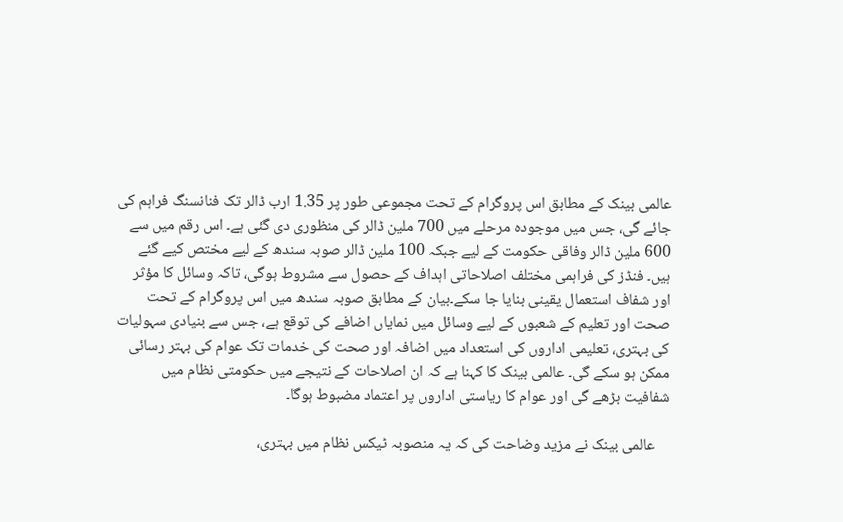عالمی بینک کے مطابق اس پروگرام کے تحت مجموعی طور پر 1.35 ارب ڈالر تک فنانسنگ فراہم کی جائے گی، جس میں موجودہ مرحلے میں 700 ملین ڈالر کی منظوری دی گئی ہے۔ اس رقم میں سے 600 ملین ڈالر وفاقی حکومت کے لیے جبکہ 100 ملین ڈالر صوبہ سندھ کے لیے مختص کیے گئے ہیں۔ فنڈز کی فراہمی مختلف اصلاحاتی اہداف کے حصول سے مشروط ہوگی، تاکہ وسائل کا مؤثر اور شفاف استعمال یقینی بنایا جا سکے۔بیان کے مطابق صوبہ سندھ میں اس پروگرام کے تحت صحت اور تعلیم کے شعبوں کے لیے وسائل میں نمایاں اضافے کی توقع ہے، جس سے بنیادی سہولیات کی بہتری، تعلیمی اداروں کی استعداد میں اضافہ اور صحت کی خدمات تک عوام کی بہتر رسائی ممکن ہو سکے گی۔ عالمی بینک کا کہنا ہے کہ ان اصلاحات کے نتیجے میں حکومتی نظام میں شفافیت بڑھے گی اور عوام کا ریاستی اداروں پر اعتماد مضبوط ہوگا۔

    عالمی بینک نے مزید وضاحت کی کہ یہ منصوبہ ٹیکس نظام میں بہتری،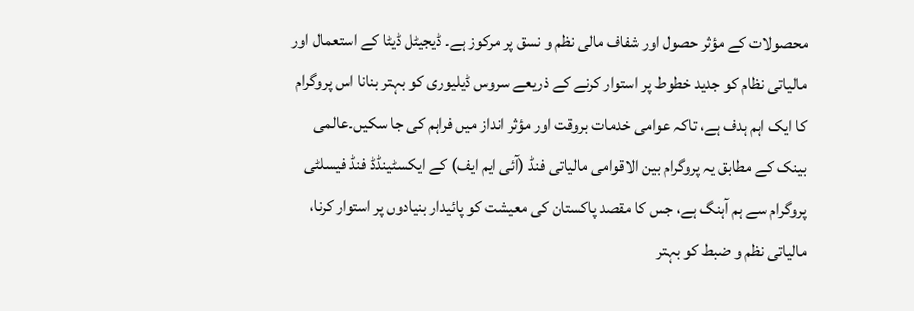محصولات کے مؤثر حصول اور شفاف مالی نظم و نسق پر مرکوز ہے۔ ڈیجیٹل ڈیٹا کے استعمال اور مالیاتی نظام کو جدید خطوط پر استوار کرنے کے ذریعے سروس ڈیلیوری کو بہتر بنانا اس پروگرام کا ایک اہم ہدف ہے، تاکہ عوامی خدمات بروقت اور مؤثر انداز میں فراہم کی جا سکیں۔عالمی بینک کے مطابق یہ پروگرام بین الاقوامی مالیاتی فنڈ (آئی ایم ایف) کے ایکسٹینڈڈ فنڈ فیسلٹی پروگرام سے ہم آہنگ ہے، جس کا مقصد پاکستان کی معیشت کو پائیدار بنیادوں پر استوار کرنا، مالیاتی نظم و ضبط کو بہتر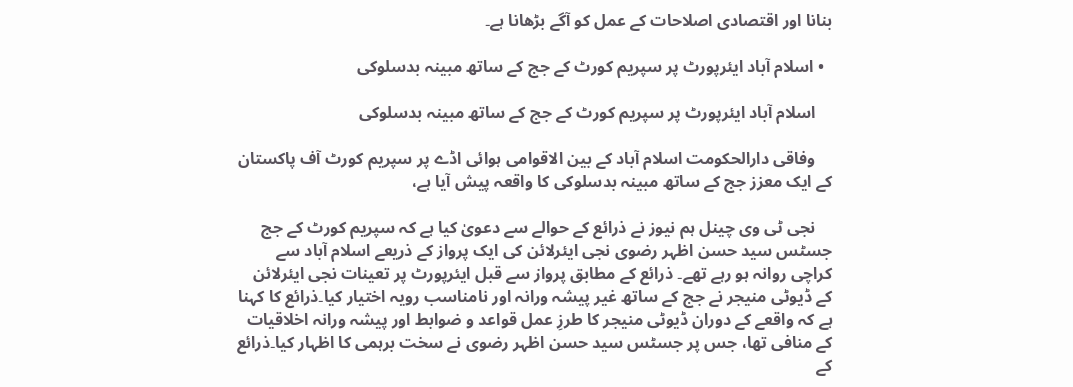بنانا اور اقتصادی اصلاحات کے عمل کو آگے بڑھانا ہے۔

  • اسلام آباد ایئرپورٹ پر سپریم کورٹ کے جج کے ساتھ مبینہ بدسلوکی

    اسلام آباد ایئرپورٹ پر سپریم کورٹ کے جج کے ساتھ مبینہ بدسلوکی

    وفاقی دارالحکومت اسلام آباد کے بین الاقوامی ہوائی اڈے پر سپریم کورٹ آف پاکستان کے ایک معزز جج کے ساتھ مبینہ بدسلوکی کا واقعہ پیش آیا ہے،

    نجی ٹی وی چینل ہم نیوز نے ذرائع کے حوالے سے دعویٰ کیا ہے کہ سپریم کورٹ کے جج جسٹس سید حسن اظہر رضوی نجی ایئرلائن کی ایک پرواز کے ذریعے اسلام آباد سے کراچی روانہ ہو رہے تھے۔ ذرائع کے مطابق پرواز سے قبل ایئرپورٹ پر تعینات نجی ایئرلائن کے ڈیوٹی منیجر نے جج کے ساتھ غیر پیشہ ورانہ اور نامناسب رویہ اختیار کیا۔ذرائع کا کہنا ہے کہ واقعے کے دوران ڈیوٹی منیجر کا طرزِ عمل قواعد و ضوابط اور پیشہ ورانہ اخلاقیات کے منافی تھا، جس پر جسٹس سید حسن اظہر رضوی نے سخت برہمی کا اظہار کیا۔ذرائع کے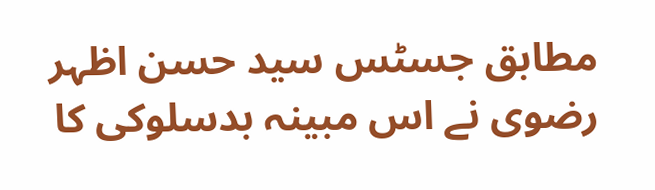مطابق جسٹس سید حسن اظہر رضوی نے اس مبینہ بدسلوکی کا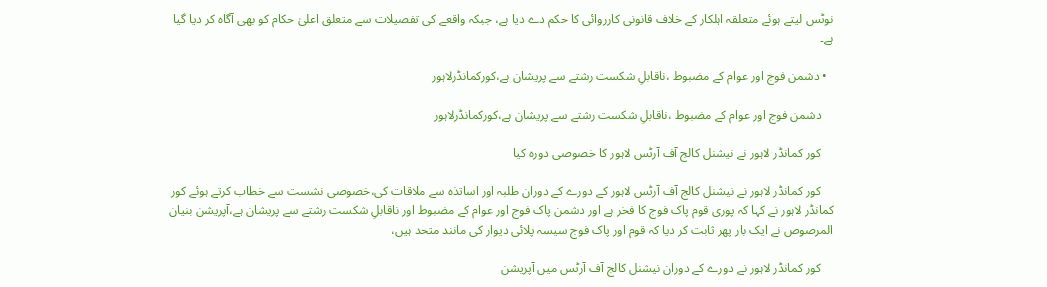نوٹس لیتے ہوئے متعلقہ اہلکار کے خلاف قانونی کارروائی کا حکم دے دیا ہے، جبکہ واقعے کی تفصیلات سے متعلق اعلیٰ حکام کو بھی آگاہ کر دیا گیا ہے۔

  • دشمن فوج اور عوام کے مضبوط ،ناقابلِ شکست رشتے سے پریشان ہے،کورکمانڈرلاہور

    دشمن فوج اور عوام کے مضبوط ،ناقابلِ شکست رشتے سے پریشان ہے،کورکمانڈرلاہور

    کور کمانڈر لاہور نے نیشنل کالج آف آرٹس لاہور کا خصوصی دورہ کیا

    کور کمانڈر لاہور نے نیشنل کالج آف آرٹس لاہور کے دورے کے دوران طلبہ اور اساتذہ سے ملاقات کی،خصوصی نشست سے خطاب کرتے ہوئے کور کمانڈر لاہور نے کہا کہ پوری قوم پاک فوج کا فخر ہے اور دشمن پاک فوج اور عوام کے مضبوط اور ناقابلِ شکست رشتے سے پریشان ہے،آپریشن بنیان المرصوص نے ایک بار پھر ثابت کر دیا کہ قوم اور پاک فوج سیسہ پلائی دیوار کی مانند متحد ہیں،

    کور کمانڈر لاہور نے دورے کے دوران نیشنل کالج آف آرٹس میں آپریشن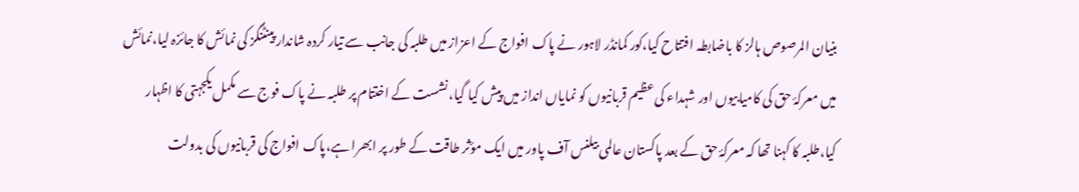بنیان المرصوص ہالز کا باضابطہ افتتاح کیا،کور کمانڈر لاہور نے پاک افواج کے اعزاز میں طلبہ کی جانب سے تیار کردہ شاندار پینٹنگز کی نمائش کا جائزہ لیا،نمائش میں معرکۂ حق کی کامیابیوں اور شہداء کی عظیم قربانیوں کو نمایاں انداز میں پیش کیا گیا،نشست کے اختتام پر طلبہ نے پاک فوج سے مکمل یکجہتی کا اظہار کیا،طلبہ کا کہنا تھا کہ معرکۂ حق کے بعد پاکستان عالمی بیلنس آف پاور میں ایک مؤثر طاقت کے طور پر ابھرا ہے،پاک افواج کی قربانیوں کی بدولت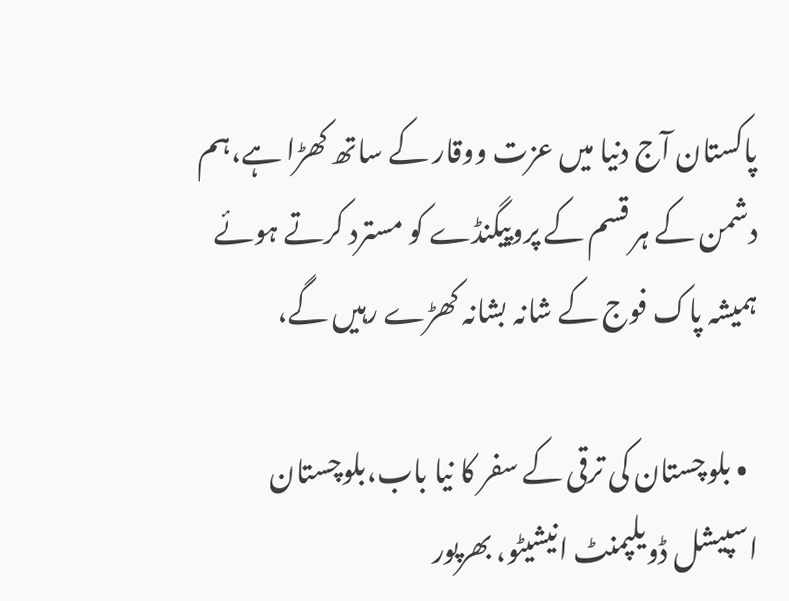پاکستان آج دنیا میں عزت ووقار کے ساتھ کھڑا ہے،ہم دشمن کے ہر قسم کے پروپیگنڈے کو مسترد کرتے ہوئے ہمیشہ پاک فوج کے شانہ بشانہ کھڑے رہیں گے،

  • بلوچستان کی ترقی کے سفر کا نیا باب،بلوچستان اسپیشل ڈویلپمنٹ انیشیٹو، بھرپور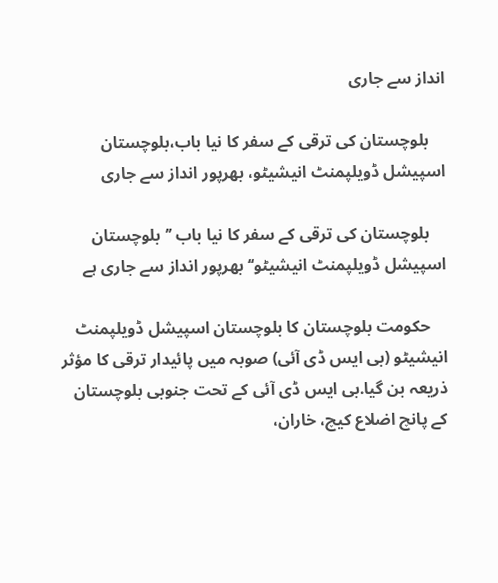انداز سے جاری

    بلوچستان کی ترقی کے سفر کا نیا باب،بلوچستان اسپیشل ڈویلپمنٹ انیشیٹو، بھرپور انداز سے جاری

    بلوچستان کی ترقی کے سفر کا نیا باب ’’بلوچستان اسپیشل ڈویلپمنٹ انیشیٹو‘‘ بھرپور انداز سے جاری ہے

    حکومت بلوچستان کا بلوچستان اسپیشل ڈویلپمنٹ انیشیٹو (بی ایس ڈی آئی) صوبہ میں پائیدار ترقی کا مؤثر ذریعہ بن گیا.بی ایس ڈی آئی کے تحت جنوبی بلوچستان کے پانچ اضلاع کیچ، خاران،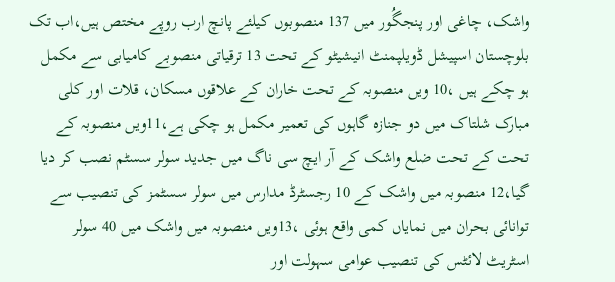واشک، چاغی اور پنجگُور میں 137 منصوبوں کیلئے پانچ ارب روپے مختص ہیں،اب تک بلوچستان اسپیشل ڈویلپمنٹ انیشیٹو کے تحت 13 ترقیاتی منصوبے کامیابی سے مکمل ہو چکے ہیں ،10 ویں منصوبہ کے تحت خاران کے علاقوں مسکان، قلات اور کلی مبارک شلتاک میں دو جنازہ گاہوں کی تعمیر مکمل ہو چکی ہے،11ویں منصوبہ کے تحت کے تحت ضلع واشک کے آر ایچ سی ناگ میں جدید سولر سسٹم نصب کر دیا گیا،12 منصوبہ میں واشک کے 10 رجسٹرڈ مدارس میں سولر سسٹمز کی تنصیب سے توانائی بحران میں نمایاں کمی واقع ہوئی ،13ویں منصوبہ میں واشک میں 40 سولر اسٹریٹ لائٹس کی تنصیب عوامی سہولت اور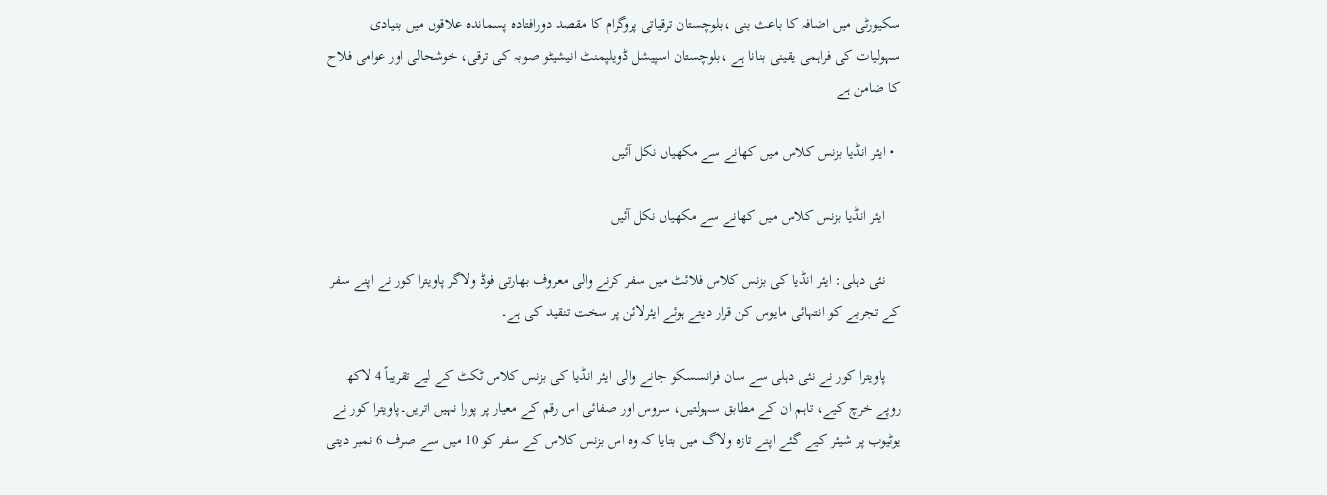سکیورٹی میں اضافہ کا باعث بنی ،بلوچستان ترقیاتی پروگرام کا مقصد دورافتادہ پسماندہ علاقوں میں بنیادی سہولیات کی فراہمی یقینی بنانا ہے ،بلوچستان اسپیشل ڈویلپمنٹ انیشیٹو صوبہ کی ترقی، خوشحالی اور عوامی فلاح کا ضامن ہے

  • ایئر انڈیا بزنس کلاس میں کھانے سے مکھیاں نکل آئیں

    ایئر انڈیا بزنس کلاس میں کھانے سے مکھیاں نکل آئیں

    نئی دہلی: ایئر انڈیا کی بزنس کلاس فلائٹ میں سفر کرنے والی معروف بھارتی فوڈ ولاگر پاویترا کور نے اپنے سفر کے تجربے کو انتہائی مایوس کن قرار دیتے ہوئے ایئرلائن پر سخت تنقید کی ہے۔

    پاویترا کور نے نئی دہلی سے سان فرانسسکو جانے والی ایئر انڈیا کی بزنس کلاس ٹکٹ کے لیے تقریباً 4 لاکھ روپے خرچ کیے، تاہم ان کے مطابق سہولتیں، سروس اور صفائی اس رقم کے معیار پر پورا نہیں اتریں۔پاویترا کور نے یوٹیوب پر شیئر کیے گئے اپنے تازہ ولاگ میں بتایا کہ وہ اس بزنس کلاس کے سفر کو 10 میں سے صرف 6 نمبر دیتی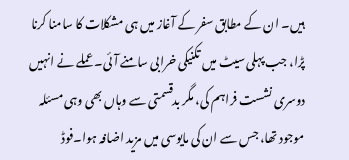ہیں۔ ان کے مطابق سفر کے آغاز میں ہی مشکلات کا سامنا کرنا پڑا، جب پہلی سیٹ میں تکنیکی خرابی سامنے آئی۔ عملے نے انہیں دوسری نشست فراہم کی، مگر بدقسمتی سے وہاں بھی وہی مسئلہ موجود تھا، جس سے ان کی مایوسی میں مزید اضافہ ہوا۔فوڈ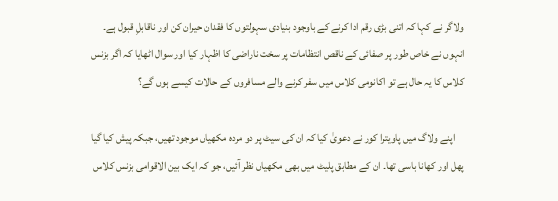ولاگر نے کہا کہ اتنی بڑی رقم ادا کرنے کے باوجود بنیادی سہولتوں کا فقدان حیران کن اور ناقابلِ قبول ہے۔ انہوں نے خاص طور پر صفائی کے ناقص انتظامات پر سخت ناراضی کا اظہار کیا اور سوال اٹھایا کہ اگر بزنس کلاس کا یہ حال ہے تو اکانومی کلاس میں سفر کرنے والے مسافروں کے حالات کیسے ہوں گے؟

    اپنے ولاگ میں پاویترا کور نے دعویٰ کیا کہ ان کی سیٹ پر دو مردہ مکھیاں موجود تھیں، جبکہ پیش کیا گیا پھل اور کھانا باسی تھا۔ ان کے مطابق پلیٹ میں بھی مکھیاں نظر آئیں، جو کہ ایک بین الاقوامی بزنس کلاس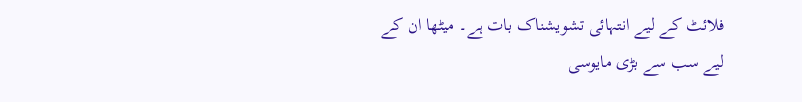فلائٹ کے لیے انتہائی تشویشناک بات ہے۔ میٹھا ان کے لیے سب سے بڑی مایوسی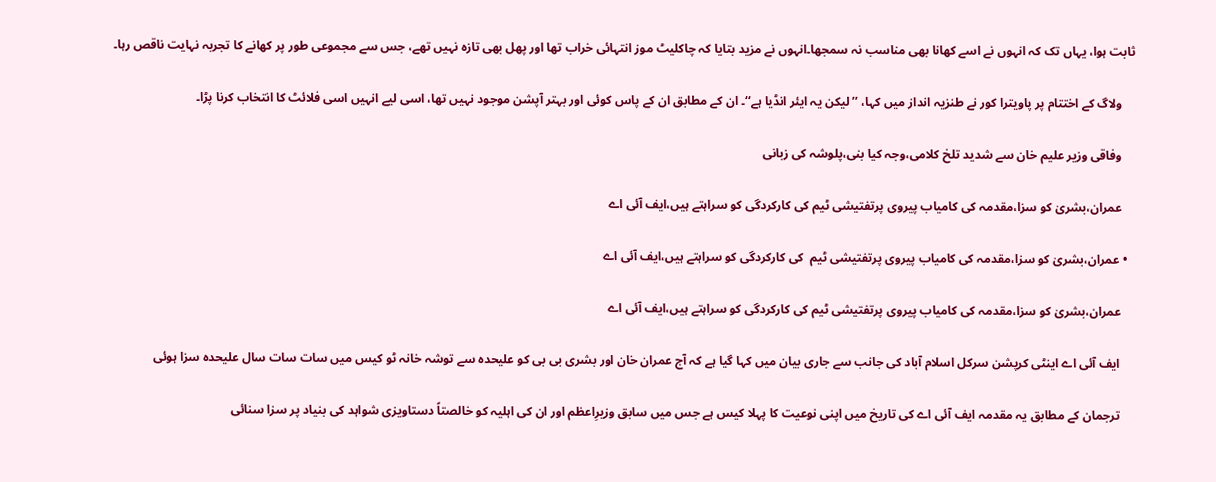ثابت ہوا، یہاں تک کہ انہوں نے اسے کھانا بھی مناسب نہ سمجھا۔انہوں نے مزید بتایا کہ چاکلیٹ موز انتہائی خراب تھا اور پھل بھی تازہ نہیں تھے، جس سے مجموعی طور پر کھانے کا تجربہ نہایت ناقص رہا۔

    ولاگ کے اختتام پر پاویترا کور نے طنزیہ انداز میں کہا، ’’لیکن یہ ایئر انڈیا ہے‘‘۔ ان کے مطابق ان کے پاس کوئی اور بہتر آپشن موجود نہیں تھا، اسی لیے انہیں اسی فلائٹ کا انتخاب کرنا پڑا۔

    وفاقی وزیر علیم خان سے شدید تلخ کلامی،وجہ کیا بنی،پلوشہ کی زبانی

    عمران،بشریٰ کو سزا،مقدمہ کی کامیاب پیروی پرتفتیشی ٹیم کی کارکردگی کو سراہتے ہیں،ایف آئی اے

  • عمران،بشریٰ کو سزا،مقدمہ کی کامیاب پیروی پرتفتیشی ٹیم  کی کارکردگی کو سراہتے ہیں،ایف آئی اے

    عمران،بشریٰ کو سزا،مقدمہ کی کامیاب پیروی پرتفتیشی ٹیم کی کارکردگی کو سراہتے ہیں،ایف آئی اے

    ایف آئی اے اینٹی کرپشن سرکل اسلام آباد کی جانب سے جاری بیان میں کہا گیا ہے کہ آج عمران خان اور بشری بی بی کو علیحدہ سے توشہ خانہ ٹو کیس میں سات سات سال علیحدہ سزا ہوئی

    ترجمان کے مطابق یہ مقدمہ ایف آئی اے کی تاریخ میں اپنی نوعیت کا پہلا کیس ہے جس میں سابق وزیرِاعظم اور ان کی اہلیہ کو خالصتاً دستاویزی شواہد کی بنیاد پر سزا سنائی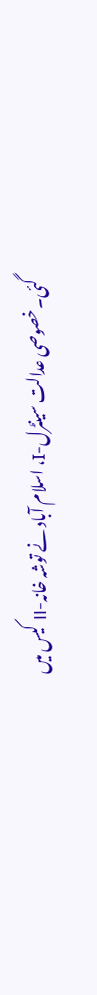گئی۔خصوصی عدالت سینٹرل-I، اسلام آباد نے توشہ خانہ-II کیس میں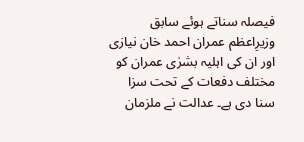فیصلہ سناتے ہوئے سابق وزیرِاعظم عمران احمد خان نیازی اور ان کی اہلیہ بشرٰی عمران کو مختلف دفعات کے تحت سزا سنا دی ہے۔ عدالت نے ملزمان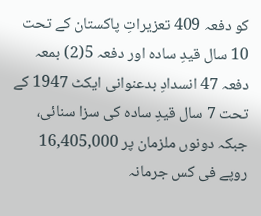کو دفعہ 409 تعزیراتِ پاکستان کے تحت 10 سال قیدِ سادہ اور دفعہ 5(2) بمعہ دفعہ 47 انسدادِ بدعنوانی ایکٹ 1947 کے تحت 7 سال قیدِ سادہ کی سزا سنائی، جبکہ دونوں ملزمان پر 16,405,000 روپے فی کس جرمانہ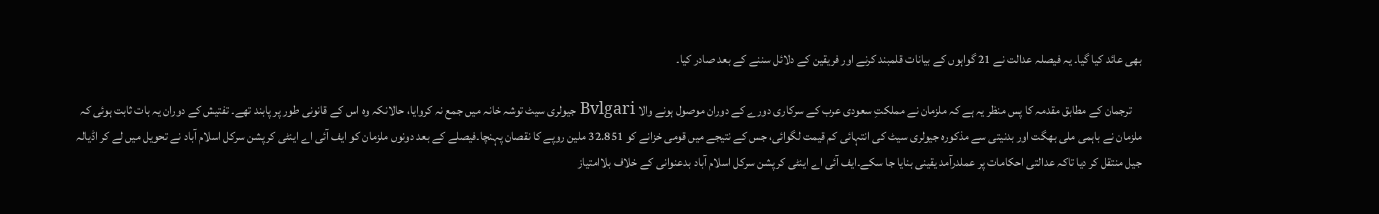بھی عائد کیا گیا۔ یہ فیصلہ عدالت نے 21 گواہوں کے بیانات قلمبند کرنے اور فریقین کے دلائل سننے کے بعد صادر کیا۔

    ترجمان کے مطابق مقدمہ کا پس منظر یہ ہے کہ ملزمان نے مملکتِ سعودی عرب کے سرکاری دورے کے دوران موصول ہونے والا Bvlgari جیولری سیٹ توشہ خانہ میں جمع نہ کروایا، حالانکہ وہ اس کے قانونی طور پر پابند تھے۔ تفتیش کے دوران یہ بات ثابت ہوئی کہ ملزمان نے باہمی ملی بھگت اور بدنیتی سے مذکورہ جیولری سیٹ کی انتہائی کم قیمت لگوائی، جس کے نتیجے میں قومی خزانے کو 32.851 ملین روپے کا نقصان پہنچا۔فیصلے کے بعد دونوں ملزمان کو ایف آئی اے اینٹی کرپشن سرکل اسلام آباد نے تحویل میں لے کر اڈیالہ جیل منتقل کر دیا تاکہ عدالتی احکامات پر عملدرآمد یقینی بنایا جا سکے۔ایف آئی اے اینٹی کرپشن سرکل اسلام آباد بدعنوانی کے خلاف بلاامتیاز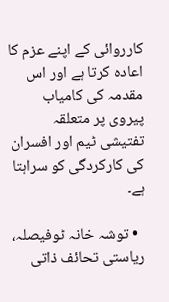کارروائی کے اپنے عزم کا اعادہ کرتا ہے اور اس مقدمہ کی کامیاب پیروی پر متعلقہ تفتیشی ٹیم اور افسران کی کارکردگی کو سراہتا ہے۔

  • توشہ خانہ ٹوفیصلہ، ریاستی تحائف ذاتی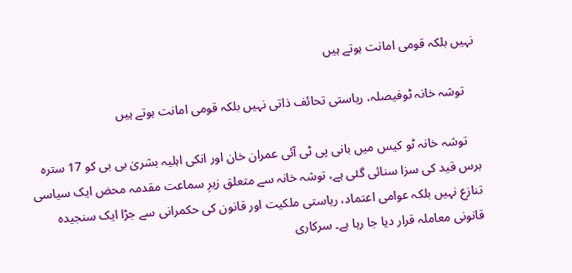نہیں بلکہ قومی امانت ہوتے ہیں

    توشہ خانہ ٹوفیصلہ، ریاستی تحائف ذاتی نہیں بلکہ قومی امانت ہوتے ہیں

    توشہ خانہ ٹو کیس میں بانی پی ٹی آئی عمران خان اور انکی اہلیہ بشریٰ بی بی کو 17 سترہ برس قید کی سزا سنائی گئی ہے، توشہ خانہ سے متعلق زیرِ سماعت مقدمہ محض ایک سیاسی تنازع نہیں بلکہ عوامی اعتماد، ریاستی ملکیت اور قانون کی حکمرانی سے جڑا ایک سنجیدہ قانونی معاملہ قرار دیا جا رہا ہے۔ سرکاری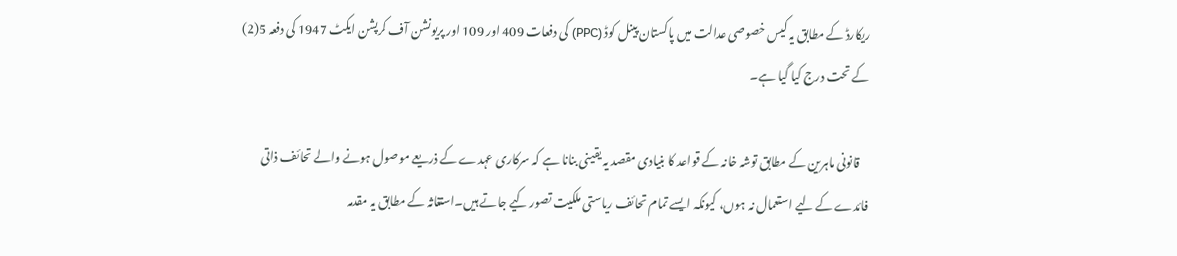ریکارڈ کے مطابق یہ کیس خصوصی عدالت میں پاکستان پینل کوڈ (PPC) کی دفعات 409 اور 109 اور پریونشن آف کرپشن ایکٹ 1947 کی دفعہ 5(2) کے تحت درج کیا گیا ہے۔

    قانونی ماہرین کے مطابق توشہ خانہ کے قواعد کا بنیادی مقصد یہ یقینی بنانا ہے کہ سرکاری عہدے کے ذریعے موصول ہونے والے تحائف ذاتی فائدے کے لیے استعمال نہ ہوں، کیونکہ ایسے تمام تحائف ریاستی ملکیت تصور کیے جاتے ہیں۔استغاثہ کے مطابق یہ مقدمہ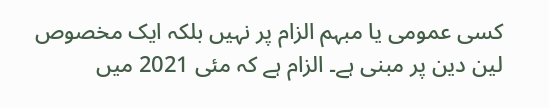کسی عمومی یا مبہم الزام پر نہیں بلکہ ایک مخصوص لین دین پر مبنی ہے۔ الزام ہے کہ مئی 2021 میں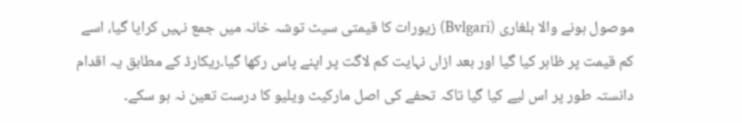موصول ہونے والا بلغاری (Bvlgari) زیورات کا قیمتی سیٹ توشہ خانہ میں جمع نہیں کرایا گیا، اسے کم قیمت پر ظاہر کیا گیا اور بعد ازاں نہایت کم لاگت پر اپنے پاس رکھا گیا۔ریکارڈ کے مطابق یہ اقدام دانستہ طور پر اس لیے کیا گیا تاکہ تحفے کی اصل مارکیٹ ویلیو کا درست تعین نہ ہو سکے۔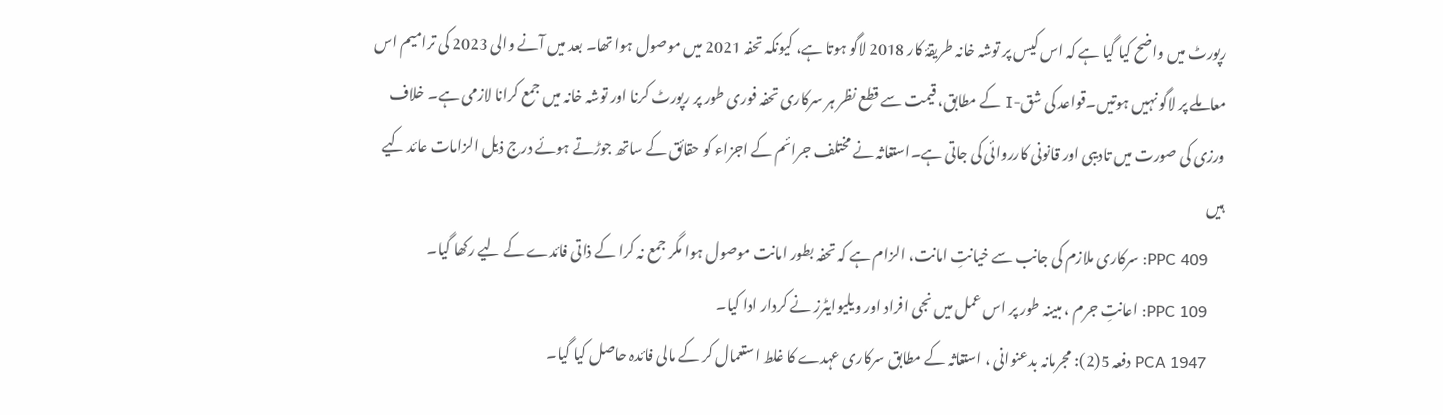رپورٹ میں واضح کیا گیا ہے کہ اس کیس پر توشہ خانہ طریقۂ کار 2018 لاگو ہوتا ہے، کیونکہ تحفہ 2021 میں موصول ہوا تھا۔ بعد میں آنے والی 2023 کی ترامیم اس معاملے پر لاگو نہیں ہوتیں۔قواعد کی شق-I کے مطابق، قیمت سے قطع نظر ہر سرکاری تحفہ فوری طور پر رپورٹ کرنا اور توشہ خانہ میں جمع کرانا لازمی ہے۔ خلاف ورزی کی صورت میں تادیبی اور قانونی کارروائی کی جاتی ہے۔استغاثہ نے مختلف جرائم کے اجزاء کو حقائق کے ساتھ جوڑتے ہوئے درج ذیل الزامات عائد کیے ہیں
    PPC 409: سرکاری ملازم کی جانب سے خیانتِ امانت، الزام ہے کہ تحفہ بطور امانت موصول ہوا مگر جمع نہ کرا کے ذاتی فائدے کے لیے رکھا گیا۔
    PPC 109: اعانتِ جرم ، مبینہ طور پر اس عمل میں نجی افراد اور ویلیوایٹرز نے کردار ادا کیا۔
    PCA 1947 دفعہ 5(2): مجرمانہ بدعنوانی ، استغاثہ کے مطابق سرکاری عہدے کا غلط استعمال کر کے مالی فائدہ حاصل کیا گیا۔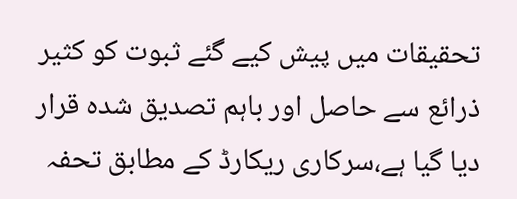تحقیقات میں پیش کیے گئے ثبوت کو کثیر ذرائع سے حاصل اور باہم تصدیق شدہ قرار دیا گیا ہے،سرکاری ریکارڈ کے مطابق تحفہ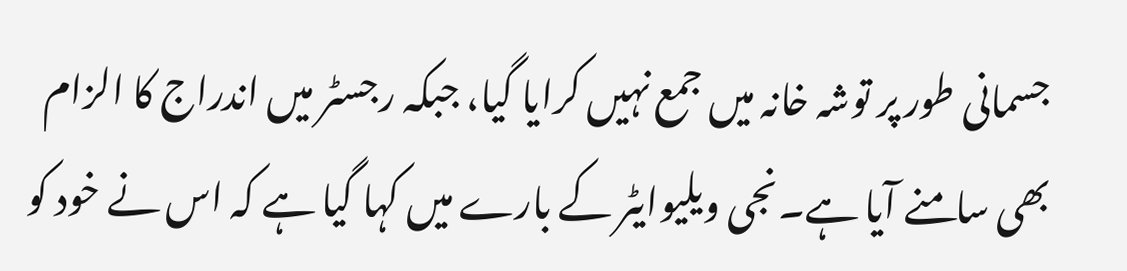جسمانی طور پر توشہ خانہ میں جمع نہیں کرایا گیا، جبکہ رجسٹر میں اندراج کا الزام بھی سامنے آیا ہے۔نجی ویلیوایٹر کے بارے میں کہا گیا ہے کہ اس نے خود کو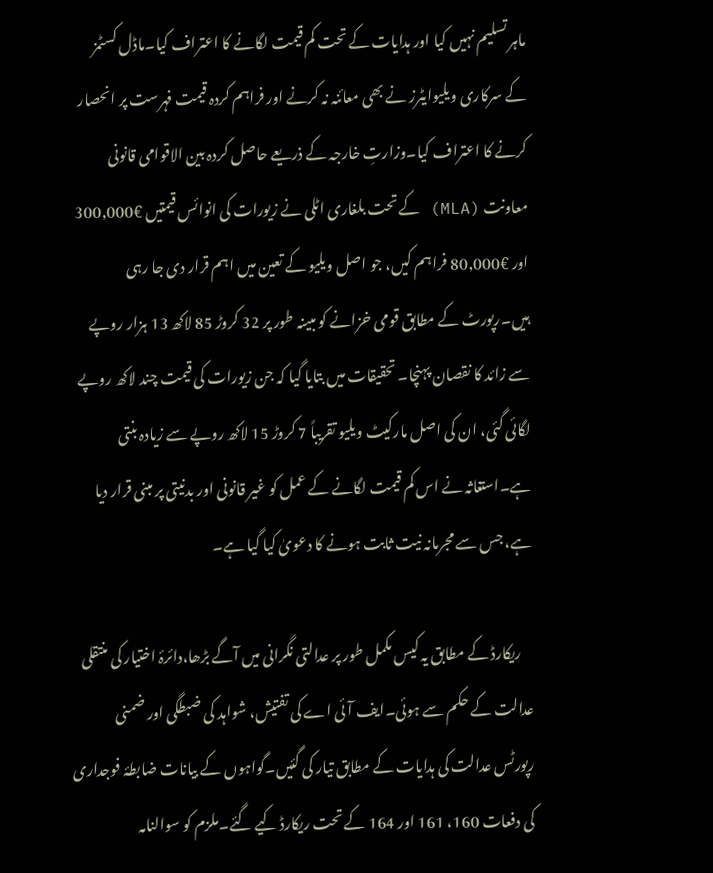ماہر تسلیم نہیں کیا اور ہدایات کے تحت کم قیمت لگانے کا اعتراف کیا۔ماڈل کسٹمز کے سرکاری ویلیوایٹرز نے بھی معائنہ نہ کرنے اور فراہم کردہ قیمت فہرست پر انحصار کرنے کا اعتراف کیا۔وزارتِ خارجہ کے ذریعے حاصل کردہ بین الاقوامی قانونی معاونت (MLA) کے تحت بلغاری اٹلی نے زیورات کی انوائس قیمتیں €300,000 اور €80,000 فراہم کیں، جو اصل ویلیو کے تعین میں اہم قرار دی جا رہی ہیں۔رپورٹ کے مطابق قومی خزانے کو مبینہ طور پر 32 کروڑ 85 لاکھ 13 ہزار روپے سے زائد کا نقصان پہنچا۔ تحقیقات میں بتایا گیا کہ جن زیورات کی قیمت چند لاکھ روپے لگائی گئی، ان کی اصل مارکیٹ ویلیو تقریباً 7 کروڑ 15 لاکھ روپے سے زیادہ بنتی ہے۔استغاثہ نے اس کم قیمت لگانے کے عمل کو غیر قانونی اور بدنیتی پر مبنی قرار دیا ہے، جس سے مجرمانہ نیت ثابت ہونے کا دعویٰ کیا گیا ہے۔

    ریکارڈ کے مطابق یہ کیس مکمل طور پر عدالتی نگرانی میں آگے بڑھا،دائرۂ اختیار کی منتقلی عدالت کے حکم سے ہوئی۔ایف آئی اے کی تفتیش، شواہد کی ضبطگی اور ضمنی رپورٹس عدالت کی ہدایات کے مطابق تیار کی گئیں۔گواہوں کے بیانات ضابطۂ فوجداری کی دفعات 160، 161 اور 164 کے تحت ریکارڈ کیے گئے۔ملزم کو سوالنامہ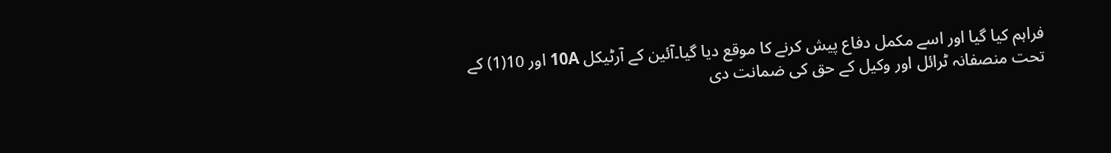فراہم کیا گیا اور اسے مکمل دفاع پیش کرنے کا موقع دیا گیا۔آئین کے آرٹیکل 10A اور 10(1) کے تحت منصفانہ ٹرائل اور وکیل کے حق کی ضمانت دی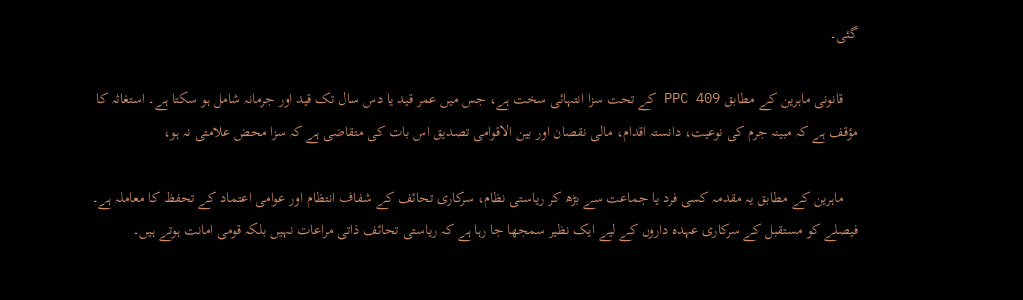گئی۔

    قانونی ماہرین کے مطابق PPC 409 کے تحت سزا انتہائی سخت ہے، جس میں عمر قید یا دس سال تک قید اور جرمانہ شامل ہو سکتا ہے۔ استغاثہ کا مؤقف ہے کہ مبینہ جرم کی نوعیت، دانستہ اقدام، مالی نقصان اور بین الاقوامی تصدیق اس بات کی متقاضی ہے کہ سزا محض علامتی نہ ہو،

    ماہرین کے مطابق یہ مقدمہ کسی فرد یا جماعت سے بڑھ کر ریاستی نظام، سرکاری تحائف کے شفاف انتظام اور عوامی اعتماد کے تحفظ کا معاملہ ہے۔ فیصلے کو مستقبل کے سرکاری عہدہ داروں کے لیے ایک نظیر سمجھا جا رہا ہے کہ ریاستی تحائف ذاتی مراعات نہیں بلکہ قومی امانت ہوتے ہیں۔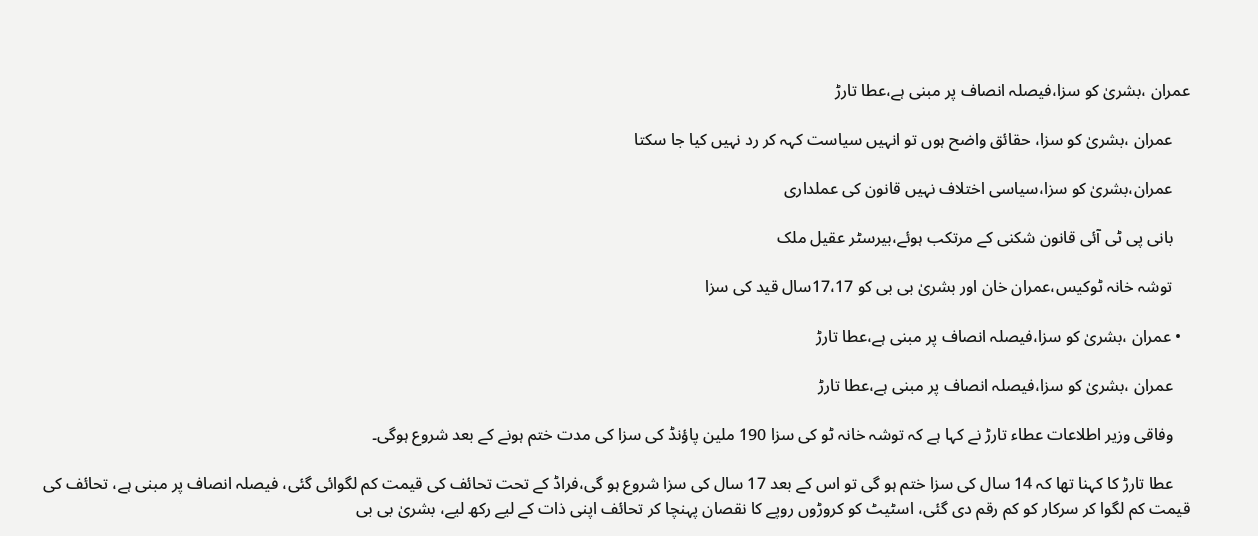عمران ،بشریٰ کو سزا،فیصلہ انصاف پر مبنی ہے،عطا تارڑ

    عمران ،بشریٰ کو سزا، حقائق واضح ہوں تو انہیں سیاست کہہ کر رد نہیں کیا جا سکتا

    عمران،بشریٰ کو سزا،سیاسی اختلاف نہیں قانون کی عملداری

    بانی پی ٹی آئی قانون شکنی کے مرتکب ہوئے،بیرسٹر عقیل ملک

    توشہ خانہ ٹوکیس،عمران خان اور بشریٰ بی بی کو 17،17سال قید کی سزا

  • عمران ،بشریٰ کو سزا،فیصلہ انصاف پر مبنی ہے،عطا تارڑ

    عمران ،بشریٰ کو سزا،فیصلہ انصاف پر مبنی ہے،عطا تارڑ

    وفاقی وزیر اطلاعات عطاء تارڑ نے کہا ہے کہ توشہ خانہ ٹو کی سزا 190 ملین پاؤنڈ کی سزا کی مدت ختم ہونے کے بعد شروع ہوگی۔

    عطا تارڑ کا کہنا تھا کہ 14 سال کی سزا ختم ہو گی تو اس کے بعد 17 سال کی سزا شروع ہو گی،فراڈ کے تحت تحائف کی قیمت کم لگوائی گئی، فیصلہ انصاف پر مبنی ہے، تحائف کی قیمت کم لگوا کر سرکار کو کم رقم دی گئی، اسٹیٹ کو کروڑوں روپے کا نقصان پہنچا کر تحائف اپنی ذات کے لیے رکھ لیے، بشریٰ بی بی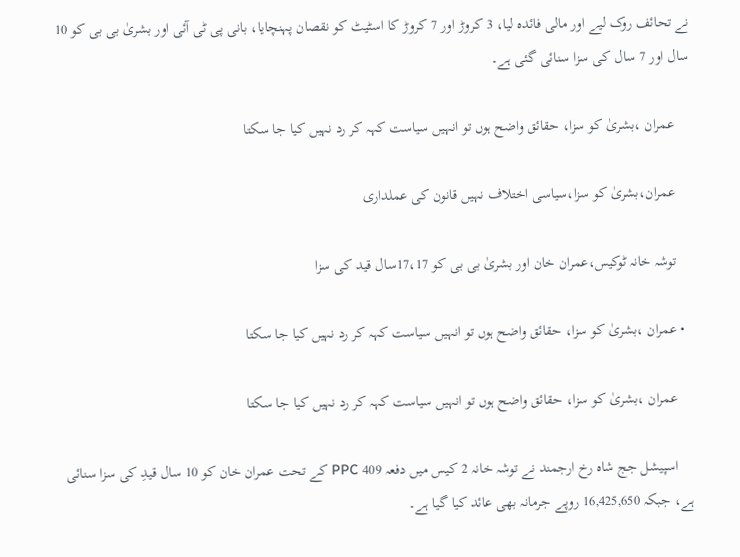نے تحائف روک لیے اور مالی فائدہ لیا، 3 کروڑ اور 7 کروڑ کا اسٹیٹ کو نقصان پہنچایا، بانی پی ٹی آئی اور بشریٰ بی بی کو 10 سال اور 7 سال کی سزا سنائی گئی ہے۔

    عمران ،بشریٰ کو سزا، حقائق واضح ہوں تو انہیں سیاست کہہ کر رد نہیں کیا جا سکتا

    عمران،بشریٰ کو سزا،سیاسی اختلاف نہیں قانون کی عملداری

    توشہ خانہ ٹوکیس،عمران خان اور بشریٰ بی بی کو 17،17سال قید کی سزا

  • عمران ،بشریٰ کو سزا، حقائق واضح ہوں تو انہیں سیاست کہہ کر رد نہیں کیا جا سکتا

    عمران ،بشریٰ کو سزا، حقائق واضح ہوں تو انہیں سیاست کہہ کر رد نہیں کیا جا سکتا

    اسپیشل جج شاہ رخ ارجمند نے توشہ خانہ 2 کیس میں دفعہ 409 PPC کے تحت عمران خان کو 10 سال قیدِ کی سزا سنائی ہے، جبکہ 16,425,650 روپے جرمانہ بھی عائد کیا گیا ہے۔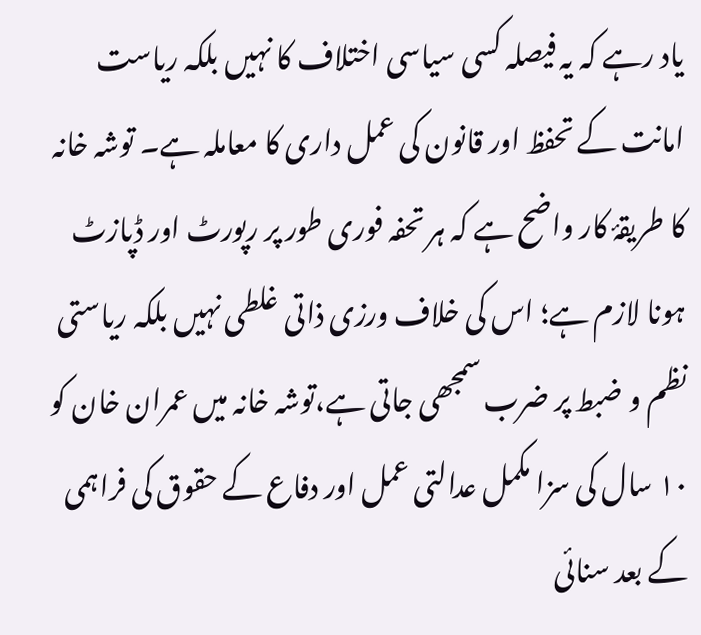یاد رہے کہ یہ فیصلہ کسی سیاسی اختلاف کا نہیں بلکہ ریاست امانت کے تحفظ اور قانون کی عمل داری کا معاملہ ہے۔ توشہ خانہ کا طریقۂ کار واضح ہے کہ ہر تحفہ فوری طور پر رپورٹ اور ڈپازٹ ہونا لازم ہے؛ اس کی خلاف ورزی ذاتی غلطی نہیں بلکہ ریاستی نظم و ضبط پر ضرب سمجھی جاتی ہے،توشہ خانہ میں عمران خان کو ۱۰ سال کی سزا مکمل عدالتی عمل اور دفاع کے حقوق کی فراہمی کے بعد سنائی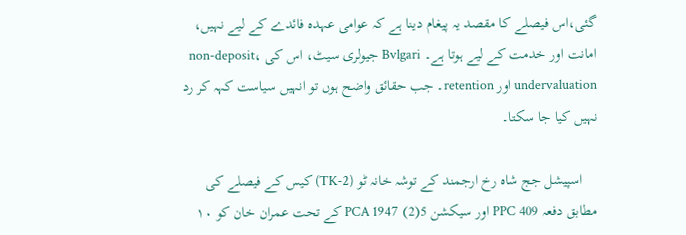گئی،اس فیصلے کا مقصد یہ پیغام دینا ہے کہ عوامی عہدہ فائدے کے لیے نہیں، امانت اور خدمت کے لیے ہوتا ہے۔ Bvlgari جیولری سیٹ، اس کی non-deposit، undervaluation اور retention۔ جب حقائق واضح ہوں تو انہیں سیاست کہہ کر رد نہیں کیا جا سکتا۔

    اسپیشل جج شاہ رخ ارجمند کے توشہ خانہ ٹو (TK-2) کیس کے فیصلے کی مطابق دفعہ 409 PPC اور سیکشن 5(2) PCA 1947 کے تحت عمران خان کو ۱۰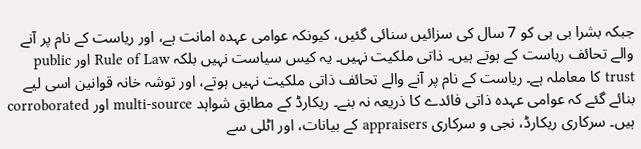جبکہ بشرا بی بی کو 7 سال کی سزائیں سنائی گئیں، کیونکہ عوامی عہدہ امانت ہے، اور ریاست کے نام پر آنے والے تحائف ریاست کے ہوتے ہیں۔ ذاتی ملکیت نہیں۔ یہ کیس سیاست نہیں بلکہ Rule of Law اور public trust کا معاملہ ہے۔ ریاست کے نام پر آنے والے تحائف ذاتی ملکیت نہیں ہوتے، اور توشہ خانہ قوانین اسی لیے بنائے گئے کہ عوامی عہدہ ذاتی فائدے کا ذریعہ نہ بنے۔ ریکارڈ کے مطابق شواہد multi-source اور corroborated ہیں۔ سرکاری ریکارڈ، نجی و سرکاری appraisers کے بیانات، اور اٹلی سے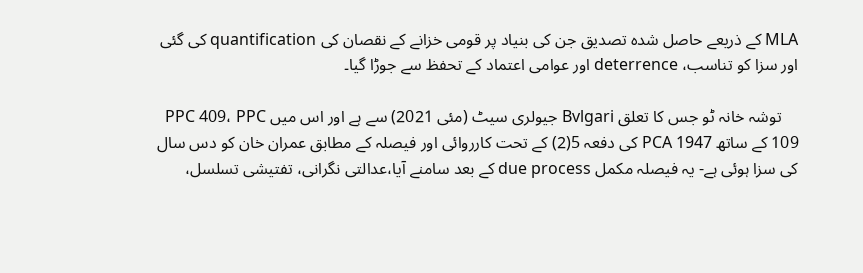MLA کے ذریعے حاصل شدہ تصدیق جن کی بنیاد پر قومی خزانے کے نقصان کی quantification کی گئی اور سزا کو تناسب، deterrence اور عوامی اعتماد کے تحفظ سے جوڑا گیا۔

    توشہ خانہ ٹو جس کا تعلق Bvlgari جیولری سیٹ (مئی 2021) سے ہے اور اس میں PPC 409، PPC 109 کے ساتھ PCA 1947 کی دفعہ 5(2) کے تحت کارروائی اور فیصلہ کے مطابق عمران خان کو دس سال کی سزا ہوئی ہے- یہ فیصلہ مکمل due process کے بعد سامنے آیا،عدالتی نگرانی، تفتیشی تسلسل،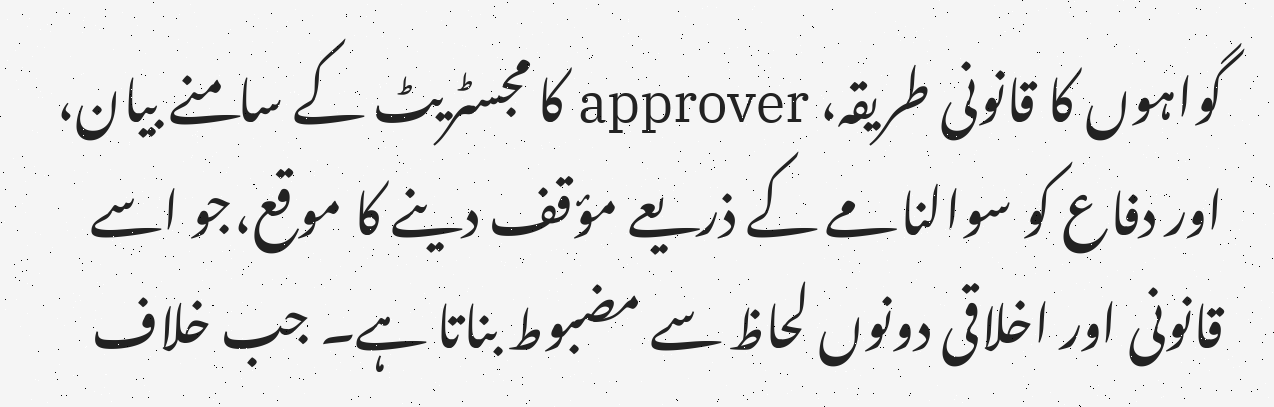گواہوں کا قانونی طریقہ، approver کا مجسٹریٹ کے سامنے بیان، اور دفاع کو سوالنامے کے ذریعے مؤقف دینے کا موقع،جو اسے قانونی اور اخلاقی دونوں لحاظ سے مضبوط بناتا ہے۔ جب خلاف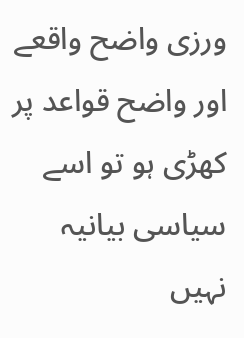ورزی واضح واقعے اور واضح قواعد پر کھڑی ہو تو اسے سیاسی بیانیہ نہیں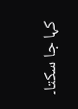کہا جا سکتا۔